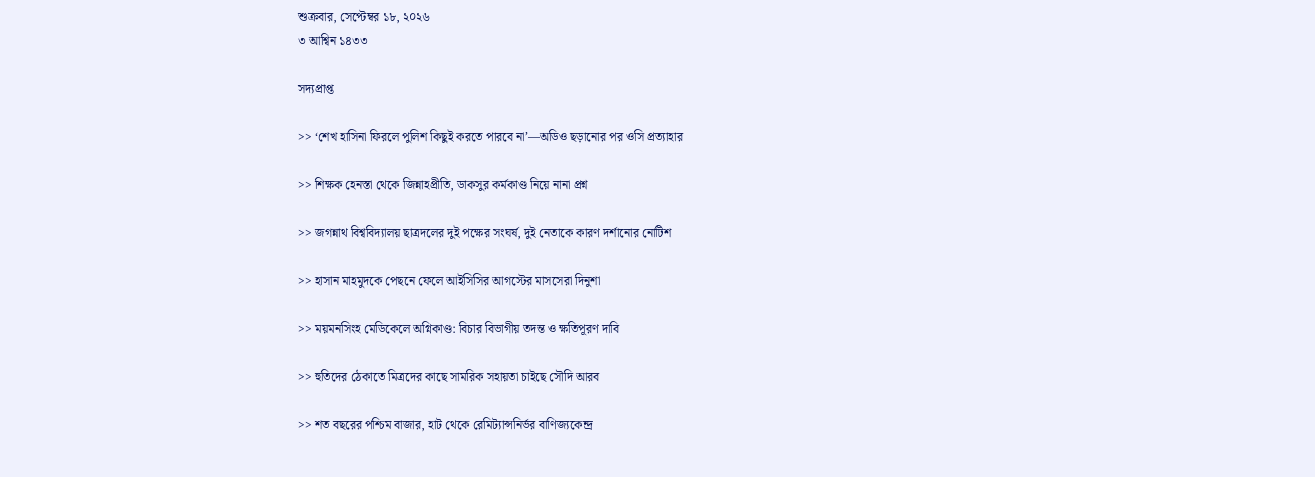শুক্রবার, সেপ্টেম্বর ১৮, ২০২৬
৩ আশ্বিন ১৪৩৩

সদ্যপ্রাপ্ত

>> ‘শেখ হাসিনা ফিরলে পুলিশ কিছুই করতে পারবে না’—অডিও ছড়ানোর পর ওসি প্রত্যাহার

>> শিক্ষক হেনস্তা থেকে জিন্নাহপ্রীতি, ডাকসুর কর্মকাণ্ড নিয়ে নানা প্রশ্ন

>> জগন্নাথ বিশ্ববিদ্যালয় ছাত্রদলের দুই পক্ষের সংঘর্ষ, দুই নেতাকে কারণ দর্শানোর নোটিশ

>> হাসান মাহমুদকে পেছনে ফেলে আইসিসির আগস্টের মাসসেরা দিনুশা

>> ময়মনসিংহ মেডিকেলে অগ্নিকাণ্ড: বিচার বিভাগীয় তদন্ত ও ক্ষতিপূরণ দাবি

>> হুতিদের ঠেকাতে মিত্রদের কাছে সামরিক সহায়তা চাইছে সৌদি আরব

>> শত বছরের পশ্চিম বাজার, হাট থেকে রেমিট্যান্সনির্ভর বাণিজ্যকেন্দ্র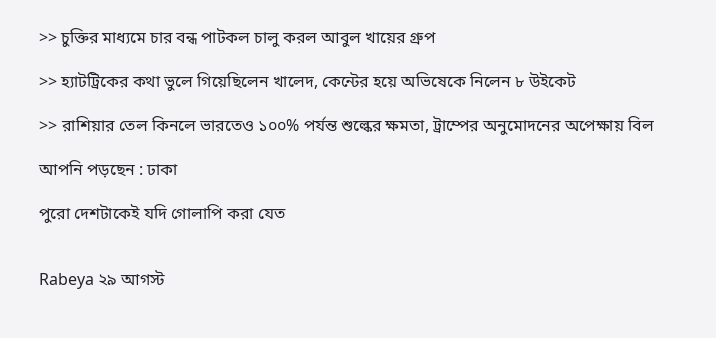>> চুক্তির মাধ্যমে চার বন্ধ পাটকল চালু করল আবুল খায়ের গ্রুপ

>> হ্যাটট্রিকের কথা ভুলে গিয়েছিলেন খালেদ, কেন্টের হয়ে অভিষেকে নিলেন ৮ উইকেট

>> রাশিয়ার তেল কিনলে ভারতেও ১০০% পর্যন্ত শুল্কের ক্ষমতা, ট্রাম্পের অনুমোদনের অপেক্ষায় বিল

আপনি পড়ছেন : ঢাকা

পুরো দেশটাকেই যদি গোলাপি করা যেত


Rabeya ২৯ আগস্ট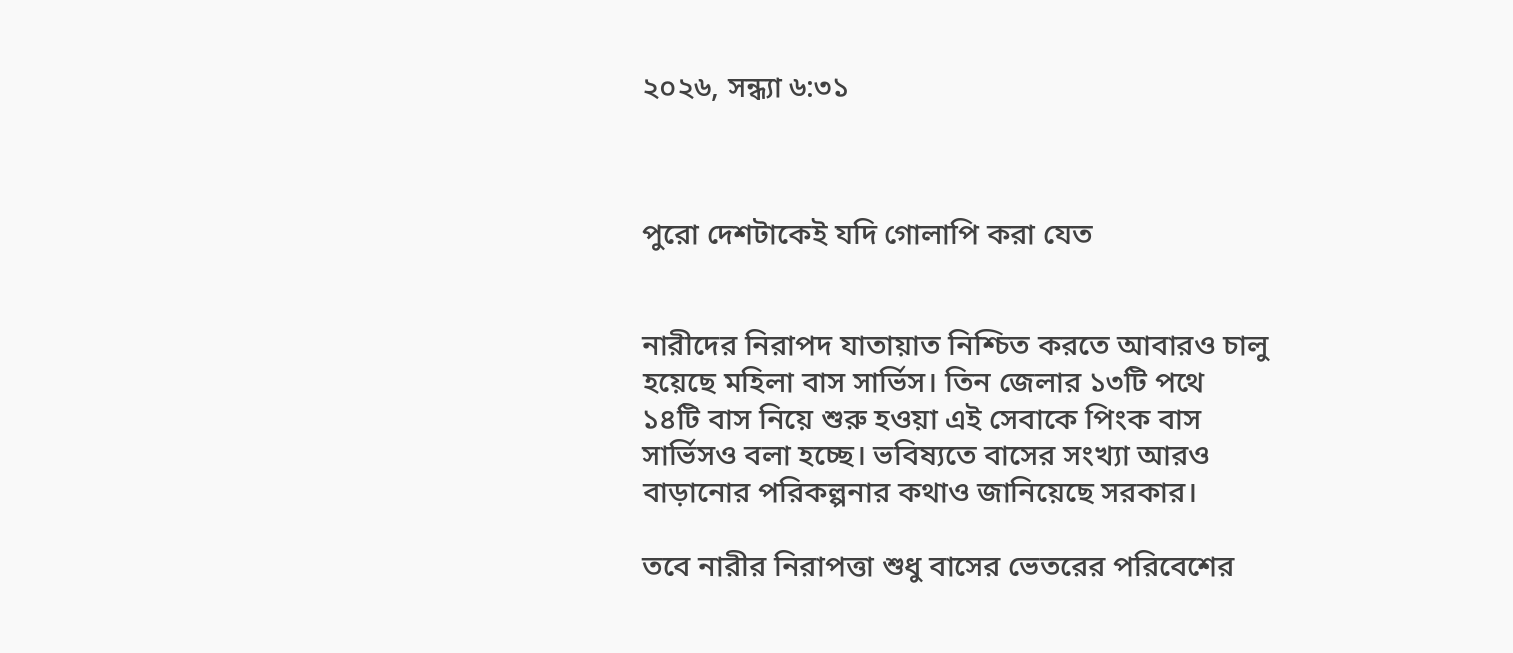২০২৬, সন্ধ্যা ৬:৩১



পুরো দেশটাকেই যদি গোলাপি করা যেত


নারীদের নিরাপদ যাতায়াত নিশ্চিত করতে আবারও চালু হয়েছে মহিলা বাস সার্ভিস। তিন জেলার ১৩টি পথে ১৪টি বাস নিয়ে শুরু হওয়া এই সেবাকে পিংক বাস সার্ভিসও বলা হচ্ছে। ভবিষ্যতে বাসের সংখ্যা আরও বাড়ানোর পরিকল্পনার কথাও জানিয়েছে সরকার।

তবে নারীর নিরাপত্তা শুধু বাসের ভেতরের পরিবেশের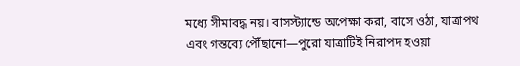মধ্যে সীমাবদ্ধ নয়। বাসস্ট্যান্ডে অপেক্ষা করা, বাসে ওঠা, যাত্রাপথ এবং গন্তব্যে পৌঁছানো—পুরো যাত্রাটিই নিরাপদ হওয়া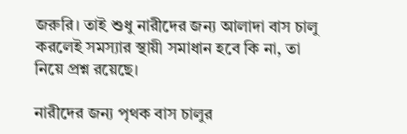জরুরি। তাই শুধু নারীদের জন্য আলাদা বাস চালু করলেই সমস্যার স্থায়ী সমাধান হবে কি না, তা নিয়ে প্রশ্ন রয়েছে।

নারীদের জন্য পৃথক বাস চালুর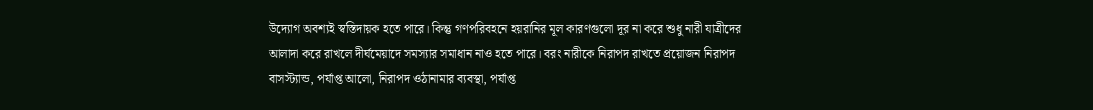উদ্যোগ অবশ্যই স্বস্তিদায়ক হতে পারে। কিন্তু গণপরিবহনে হয়রানির মূল কারণগুলো দূর না করে শুধু নারী যাত্রীদের আলাদা করে রাখলে দীর্ঘমেয়াদে সমস্যার সমাধান নাও হতে পারে। বরং নারীকে নিরাপদ রাখতে প্রয়োজন নিরাপদ বাসস্ট্যান্ড, পর্যাপ্ত আলো, নিরাপদ ওঠানামার ব্যবস্থা, পর্যাপ্ত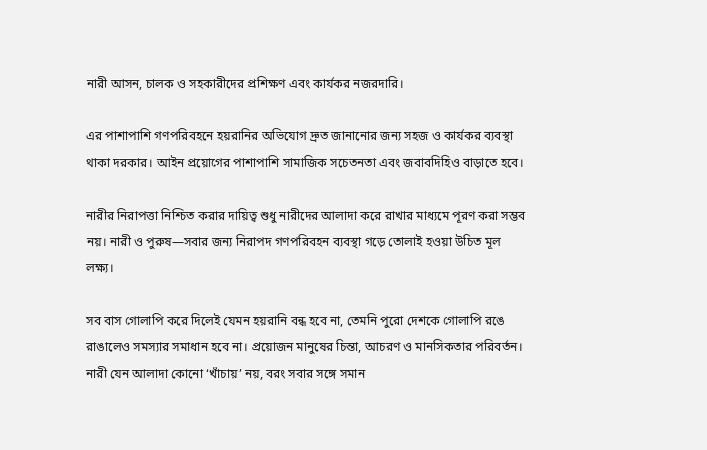নারী আসন, চালক ও সহকারীদের প্রশিক্ষণ এবং কার্যকর নজরদারি।

এর পাশাপাশি গণপরিবহনে হয়রানির অভিযোগ দ্রুত জানানোর জন্য সহজ ও কার্যকর ব্যবস্থা থাকা দরকার। আইন প্রয়োগের পাশাপাশি সামাজিক সচেতনতা এবং জবাবদিহিও বাড়াতে হবে।

নারীর নিরাপত্তা নিশ্চিত করার দায়িত্ব শুধু নারীদের আলাদা করে রাখার মাধ্যমে পূরণ করা সম্ভব নয়। নারী ও পুরুষ—সবার জন্য নিরাপদ গণপরিবহন ব্যবস্থা গড়ে তোলাই হওয়া উচিত মূল লক্ষ্য।

সব বাস গোলাপি করে দিলেই যেমন হয়রানি বন্ধ হবে না, তেমনি পুরো দেশকে গোলাপি রঙে রাঙালেও সমস্যার সমাধান হবে না। প্রয়োজন মানুষের চিন্তা, আচরণ ও মানসিকতার পরিবর্তন। নারী যেন আলাদা কোনো ‘খাঁচায়’ নয়, বরং সবার সঙ্গে সমান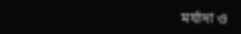মর্যাদা ও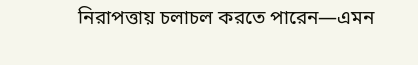নিরাপত্তায় চলাচল করতে পারেন—এমন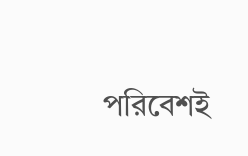পরিবেশই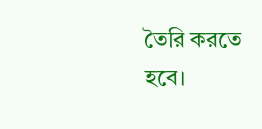তৈরি করতে হবে।